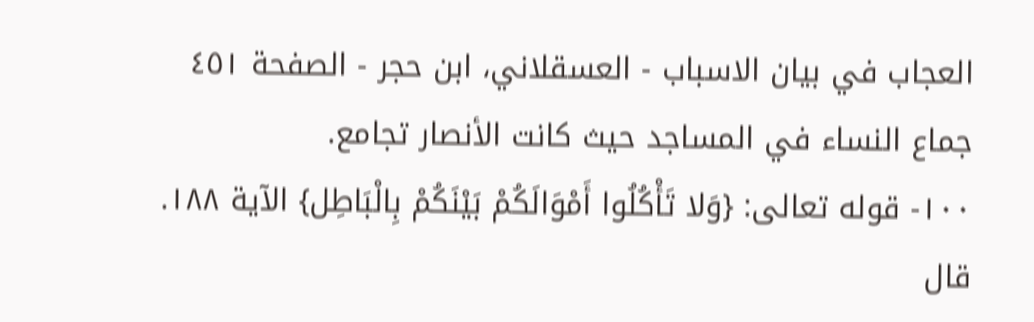العجاب في بيان الاسباب - العسقلاني، ابن حجر - الصفحة ٤٥١
جماع النساء في المساجد حيث كانت الأنصار تجامع.
١٠٠- قوله تعالى: {وَلا تَأْكُلُوا أَمْوَالَكُمْ بَيْنَكُمْ بِالْبَاطِل} الآية ١٨٨.
قال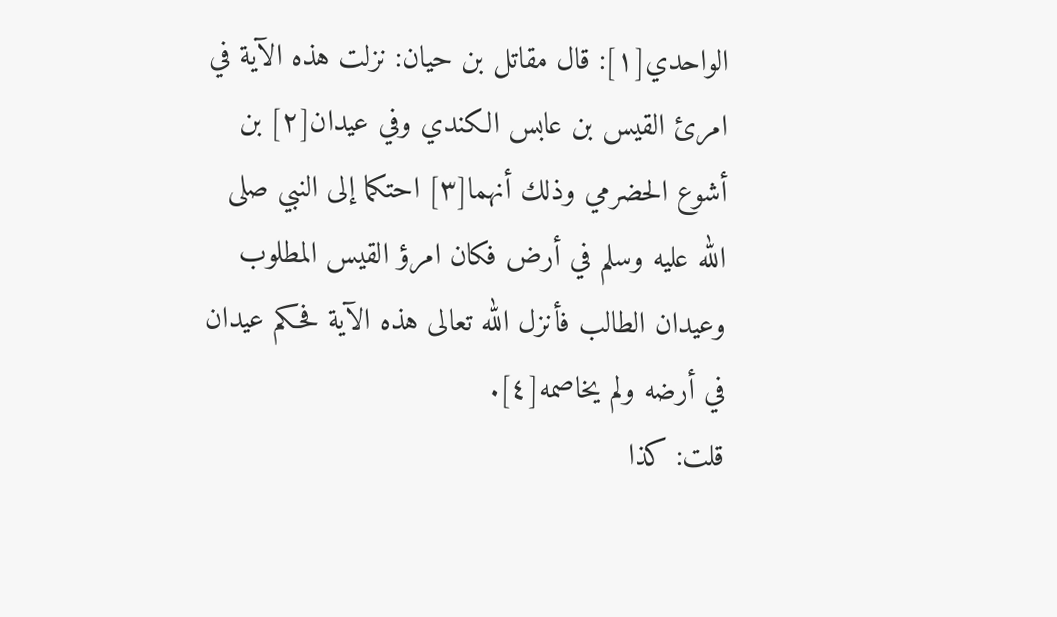الواحدي[١]: قال مقاتل بن حيان: نزلت هذه الآية في امرئ القيس بن عابس الكندي وفي عيدان[٢] بن أشوع الحضرمي وذلك أنهما[٣] احتكما إلى النبي صلى الله عليه وسلم في أرض فكان امرؤ القيس المطلوب وعيدان الطالب فأنزل الله تعالى هذه الآية فحكم عيدان في أرضه ولم يخاصمه[٤].
قلت: كذا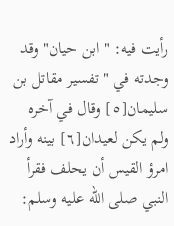رأيت فيه: "ابن حيان" وقد وجدته في "تفسير مقاتل بن سليمان[٥] وقال في آخره ولم يكن لعيدان[٦] بينه وأراد امرؤ القيس أن يحلف فقرأ النبي صلى الله عليه وسلم: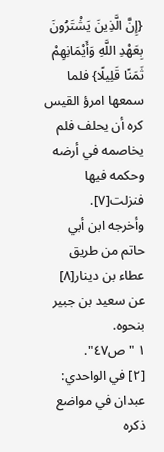{إِنَّ الَّذِينَ يَشْتَرُونَ بِعَهْدِ اللَّهِ وَأَيْمَانِهِمْ ثَمَنًا قَلِيلًا} فلما سمعها امرؤ القيس كره أن يحلف فلم يخاصمه في أرضه وحكمه فيها فنزلت[٧].
وأخرجه ابن أبي حاتم من طريق عطاء بن دينار[٨] عن سعيد بن جبير بنحوه.
١ "ص٤٧".
[٢] في الواحدي: عبدان في مواضع ذكره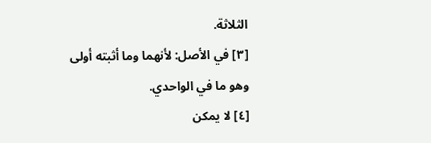الثلاثة.
[٣] في الأصل: لأنهما وما أثبته أولى وهو ما في الواحدي.
[٤] لا يمكن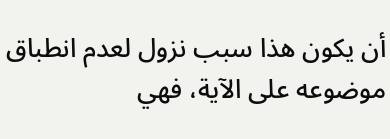أن يكون هذا سبب نزول لعدم انطباق موضوعه على الآية، فهي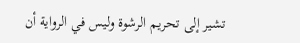تشير إلى تحريم الرشوة وليس في الرواية أن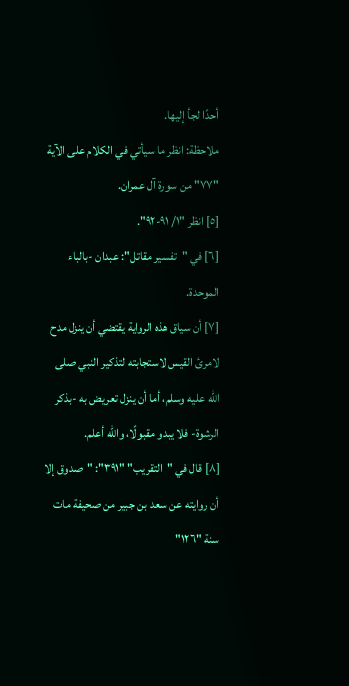أحدًا لجأ إليها.
ملاحظة: انظر ما سيأتي في الكلام على الآية "٧٧" من سورة آل عمران.
[٥] انظر "١/ ٩١-٩٢".
[٦] في "تفسير مقاتل": عبدان -بالباء الموحدة.
[٧] أن سياق هذه الرواية يقتضي أن ينزل مدح لامرئ القيس لاستجابته لتذكير النبي صلى الله عليه وسلم، أما أن ينزل تعريض به -بذكر الرشوة- فلا يبدو مقبولًا، والله أعلم.
[٨] قال في "التقريب" "٣٩١": "صدوق إلا أن روايته عن سعد بن جبير من صحيفة مات سنة "١٢٦"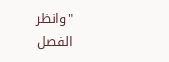"وانظر الفصل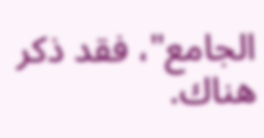الجامع"، فقد ذكر هناك.